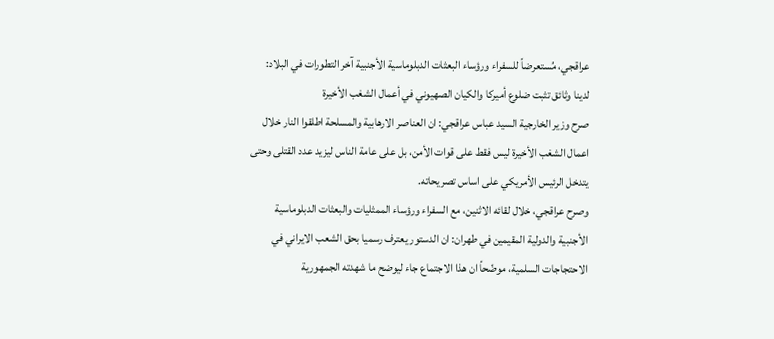عراقجي، مُستعرضاً للسفراء ورؤساء البعثات الدبلوماسية الأجنبية آخر التطورات في البلاد:
لدينا وثائق تثبت ضلوع أميركا والكيان الصهيوني في أعمال الشغب الأخيرة
صرح وزير الخارجية السيد عباس عراقجي: ان العناصر الارهابية والمسلحة اطلقوا النار خلال اعمال الشغب الأخيرة ليس فقط على قوات الأمن، بل على عامة الناس ليزيد عدد القتلى وحتى يتدخل الرئيس الأمريكي على اساس تصريحاته.
وصرح عراقجي، خلال لقائه الاثنين، مع السفراء ورؤساء الممثلیات والبعثات الدبلوماسية الأجنبية والدولية المقيمين في طهران: ان الدستور يعترف رسميا بحق الشعب الايراني في الاحتجاجات السلمية، موضّحاً ان هذا الاجتماع جاء ليوضح ما شهدته الجمهورية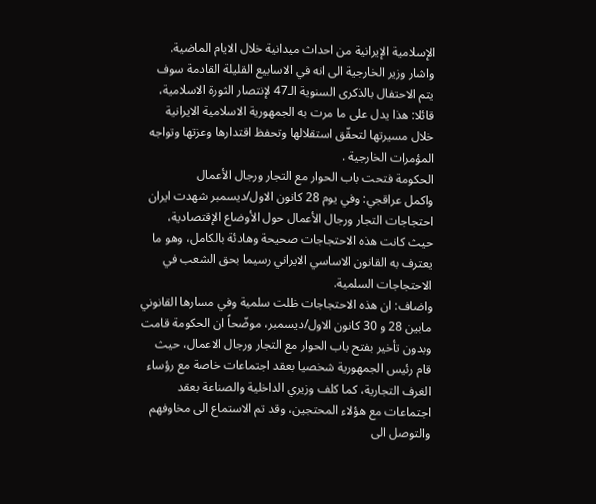الإسلامية الإيرانية من احداث ميدانية خلال الايام الماضية.
واشار وزير الخارجية الى انه في الاسابيع القليلة القادمة سوف يتم الاحتفال بالذكرى السنوية الـ47 لإنتصار الثورة الاسلامية، قائلا: هذا يدل على ما مرت به الجمهورية الاسلامية الايرانية خلال مسيرتها لتحقّق استقلالها وتحفظ اقتدارها وعزتها وتواجه المؤمرات الخارجية .
الحكومة فتحت باب الحوار مع التجار ورجال الأعمال
واكمل عراقجي: وفي يوم 28 كانون الاول/ديسمبر شهدت ايران احتجاجات التجار ورجال الأعمال حول الأوضاع الإقتصادية، حيث كانت هذه الاحتجاجات صحيحة وهادئة بالكامل، وهو ما يعترف به القانون الاساسي الايراني رسيما بحق الشعب في الاحتجاجات السلمية.
واضاف: ان هذه الاحتجاجات ظلت سلمية وفي مسارها القانوني مابين 28 و 30 كانون الاول/ديسمبر، موضّحاً ان الحكومة قامت وبدون تأخير بفتح باب الحوار مع التجار ورجال الاعمال، حيث قام رئيس الجمهورية شخصيا بعقد اجتماعات خاصة مع رؤساء الغرف التجارية، كما كلف وزيري الداخلية والصناعة بعقد اجتماعات مع هؤلاء المحتجين، وقد تم الاستماع الى مخاوفهم والتوصل الى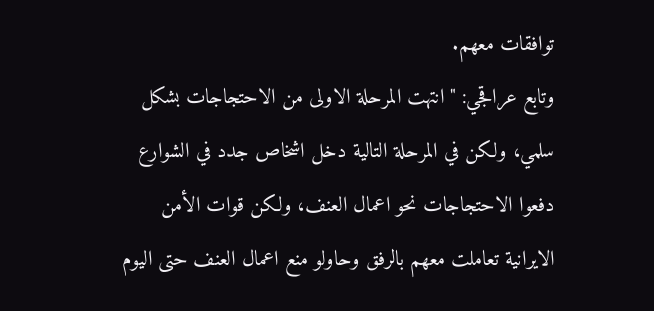توافقات معهم.
وتابع عراقجي: "انتهت المرحلة الاولى من الاحتجاجات بشكل سلمي، ولكن في المرحلة التالية دخل اشخاص جدد في الشوارع دفعوا الاحتجاجات نحو اعمال العنف، ولكن قوات الأمن الايرانية تعاملت معهم بالرفق وحاولو منع اعمال العنف حتى اليوم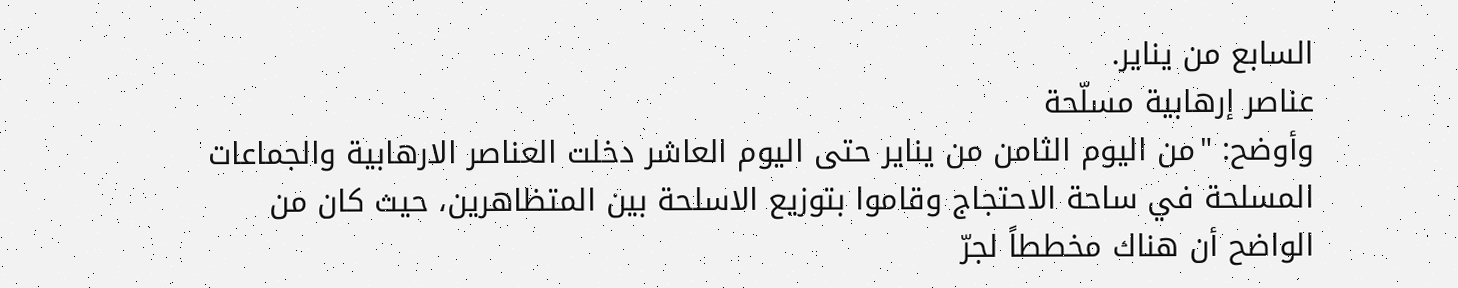السابع من يناير.
عناصر إرهابية مسلّحة
وأوضح: "من اليوم الثامن من يناير حتى اليوم العاشر دخلت العناصر الارهابية والجماعات المسلحة في ساحة الاحتجاج وقاموا بتوزيع الاسلحة بين المتظاهرين، حيث كان من الواضح أن هناك مخططاً لجرّ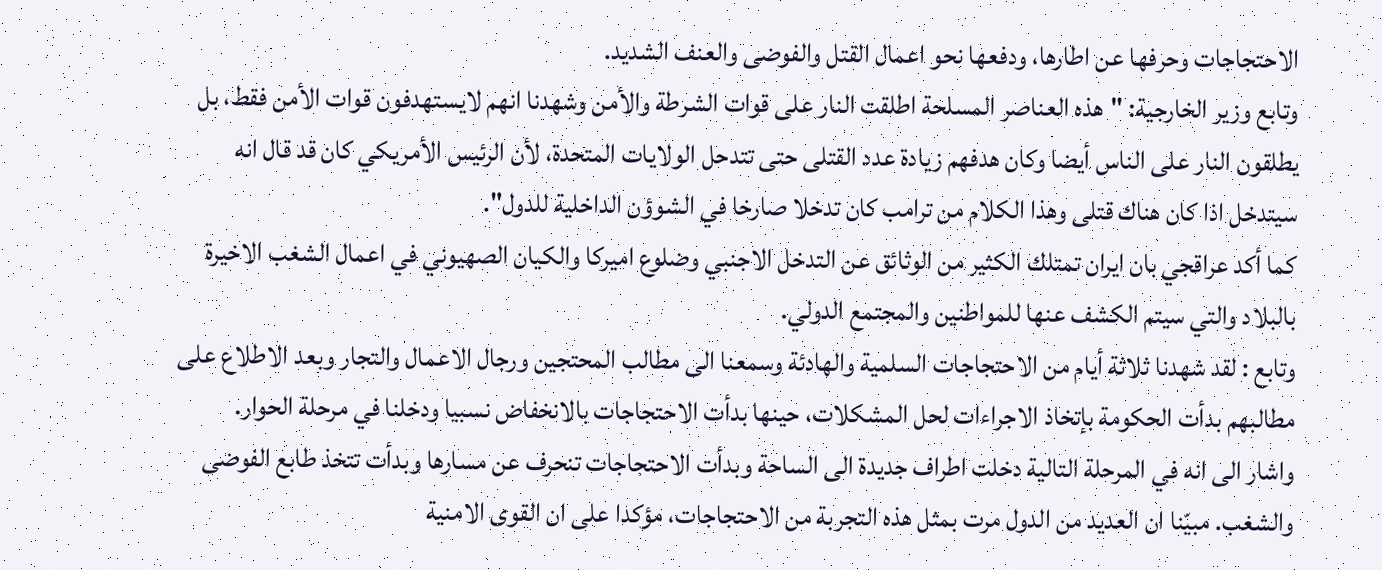الاحتجاجات وحرفها عن اطارها، ودفعها نحو اعمال القتل والفوضى والعنف الشديد.
وتابع وزير الخارجية: "هذه العناصر المسلحة اطلقت النار على قوات الشرطة والأمن وشهدنا انهم لايستهدفون قوات الأمن فقط، بل يطلقون النار على الناس أيضا وكان هدفهم زيادة عدد القتلى حتى تتدحل الولايات المتحدة، لأن الرئيس الأمريكي كان قد قال انه سيتدخل اذا كان هناك قتلى وهذا الكلام من ترامب كان تدخلا صارخا في الشوؤن الداخلية للدول".
كما أكد عراقجي بان ايران تمتلك الكثير من الوثائق عن التدخل الاجنبي وضلوع اميركا والكيان الصهيوني في اعمال الشغب الاخيرة بالبلاد والتي سيتم الكشف عنها للمواطنين والمجتمع الدولي.
وتابع : لقد شهدنا ثلاثة أيام من الاحتجاجات السلمية والهادئة وسمعنا الى مطالب المحتجين ورجال الاعمال والتجار وبعد الاطلاع على مطالبهم بدأت الحكومة بإتخاذ الاجراءات لحل المشكلات، حينها بدأت الاحتجاجات بالانخفاض نسبيا ودخلنا في مرحلة الحوار.
واشار الى انه في المرحلة التالیة دخلت اطراف جديدة الى الساحة وبدأت الاحتجاجات تنحرف عن مسارها وبدأت تتخذ طابع الفوضى والشغب. مبيّنا ان العديد من الدول مرت بمثل هذه التجربة من الاحتجاجات، مؤكدا على ان القوى الامنية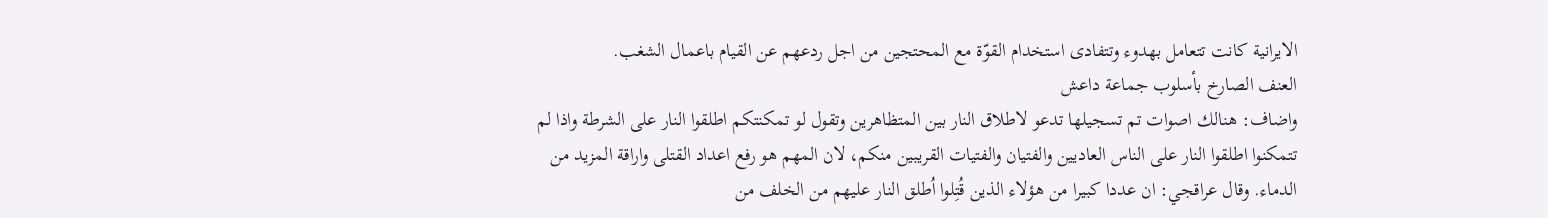الايرانية كانت تتعامل بهدوء وتتفادى استخدام القوّة مع المحتجين من اجل ردعهم عن القيام باعمال الشغب.
العنف الصارخ بأسلوب جماعة داعش
واضاف: هنالك اصوات تم تسجيلها تدعو لاطلاق النار بين المتظاهرين وتقول لو تمكنتكم اطلقوا النار على الشرطة واذا لم تتمكنوا اطلقوا النار على الناس العاديين والفتيان والفتيات القريبين منكم، لان المهم هو رفع اعداد القتلى واراقة المزيد من الدماء. وقال عراقجي: ان عددا كبيرا من هؤلاء الذين قُتِلوا اُطلق النار عليهم من الخلف من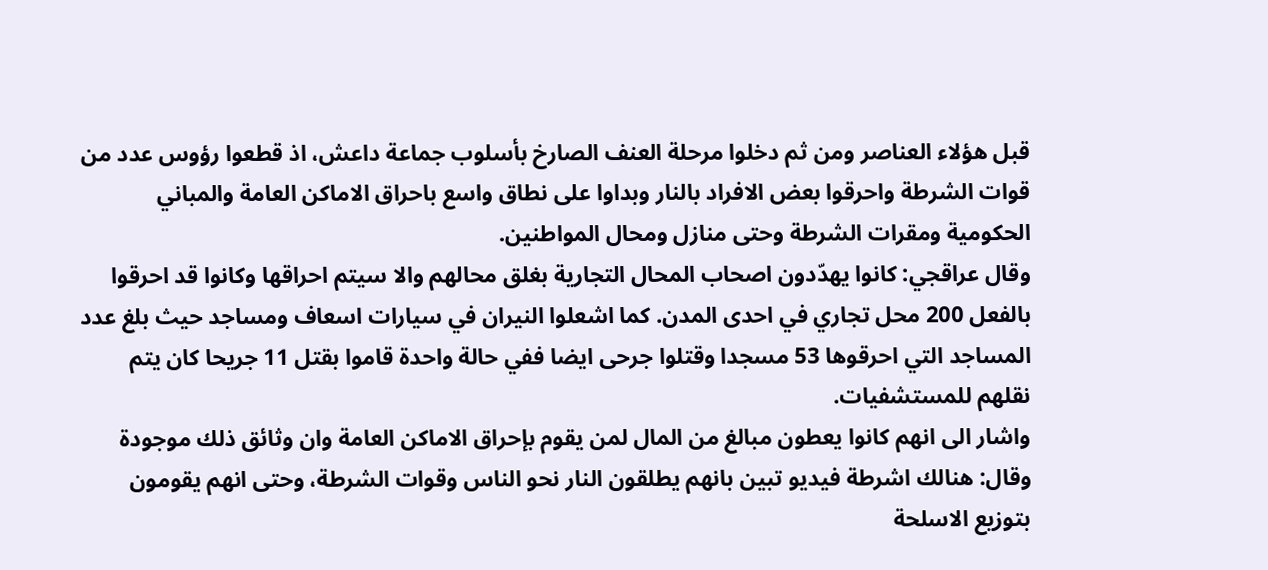قبل هؤلاء العناصر ومن ثم دخلوا مرحلة العنف الصارخ بأسلوب جماعة داعش، اذ قطعوا رؤوس عدد من قوات الشرطة واحرقوا بعض الافراد بالنار وبداوا على نطاق واسع باحراق الاماكن العامة والمباني الحكومية ومقرات الشرطة وحتى منازل ومحال المواطنين.
وقال عراقجي: كانوا يهدّدون اصحاب المحال التجارية بغلق محالهم والا سيتم احراقها وكانوا قد احرقوا بالفعل 200 محل تجاري في احدى المدن. كما اشعلوا النيران في سيارات اسعاف ومساجد حيث بلغ عدد المساجد التي احرقوها 53 مسجدا وقتلوا جرحى ايضا ففي حالة واحدة قاموا بقتل 11 جريحا كان يتم نقلهم للمستشفيات.
واشار الى انهم كانوا يعطون مبالغ من المال لمن يقوم بإحراق الاماكن العامة وان وثائق ذلك موجودة وقال: هنالك اشرطة فيديو تبين بانهم يطلقون النار نحو الناس وقوات الشرطة، وحتى انهم يقومون بتوزيع الاسلحة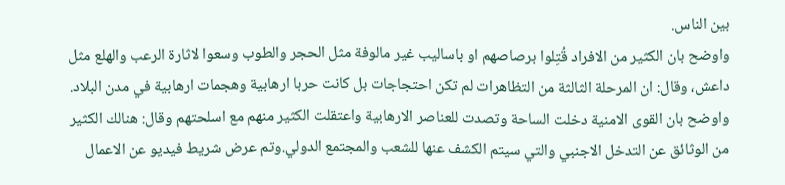بين الناس.
واوضح بان الكثير من الافراد قُتِلوا برصاصهم او باساليب غير مالوفة مثل الحجر والطوب وسعوا لاثارة الرعب والهلع مثل داعش، وقال: ان المرحلة الثالثة من التظاهرات لم تكن احتجاجات بل كانت حربا ارهابية وهجمات ارهابية في مدن البلاد. واوضح بان القوى الامنية دخلت الساحة وتصدت للعناصر الارهابية واعتقلت الكثير منهم مع اسلحتهم وقال: هنالك الكثير من الوثائق عن التدخل الاجنبي والتي سيتم الكشف عنها للشعب والمجتمع الدولي.وتم عرض شريط فيديو عن الاعمال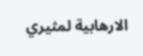الارهابية لمثيري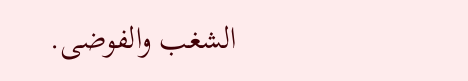الشغب والفوضى.